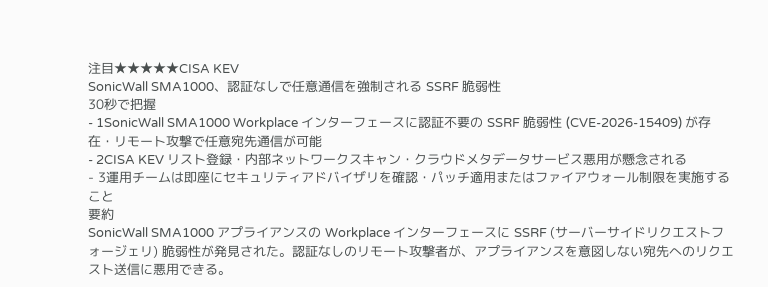注目★★★★★CISA KEV
SonicWall SMA1000、認証なしで任意通信を強制される SSRF 脆弱性
30秒で把握
- 1SonicWall SMA1000 Workplace インターフェースに認証不要の SSRF 脆弱性 (CVE-2026-15409) が存在・リモート攻撃で任意宛先通信が可能
- 2CISA KEV リスト登録・内部ネットワークスキャン・クラウドメタデータサービス悪用が懸念される
- 3運用チームは即座にセキュリティアドバイザリを確認・パッチ適用またはファイアウォール制限を実施すること
要約
SonicWall SMA1000 アプライアンスの Workplace インターフェースに SSRF (サーバーサイドリクエストフォージェリ) 脆弱性が発見された。認証なしのリモート攻撃者が、アプライアンスを意図しない宛先へのリクエスト送信に悪用できる。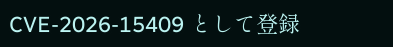CVE-2026-15409 として登録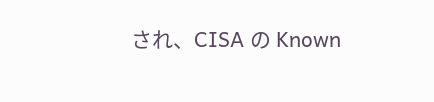され、CISA の Known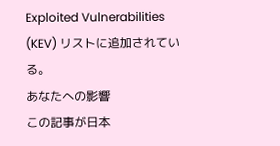Exploited Vulnerabilities (KEV) リストに追加されている。
あなたへの影響
この記事が日本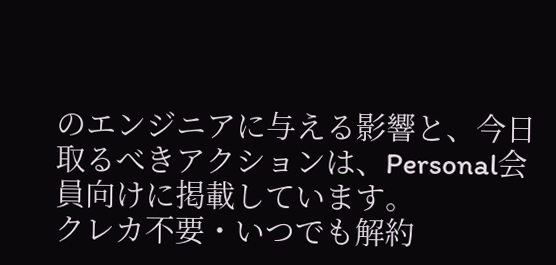のエンジニアに与える影響と、今日取るべきアクションは、Personal会員向けに掲載しています。
クレカ不要・いつでも解約